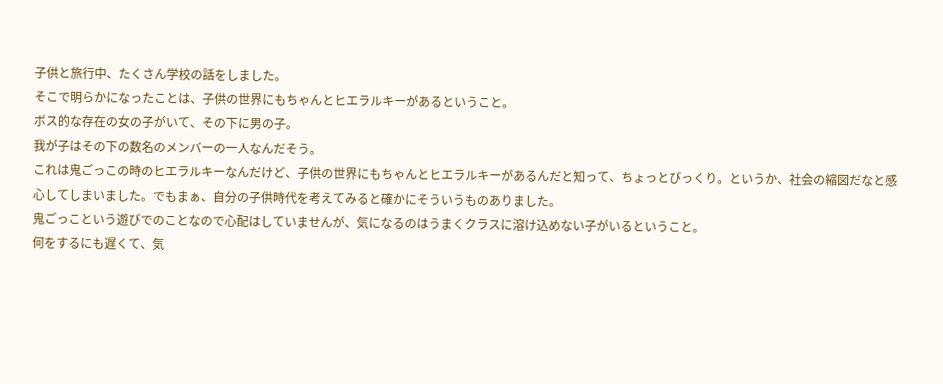子供と旅行中、たくさん学校の話をしました。
そこで明らかになったことは、子供の世界にもちゃんとヒエラルキーがあるということ。
ボス的な存在の女の子がいて、その下に男の子。
我が子はその下の数名のメンバーの一人なんだそう。
これは鬼ごっこの時のヒエラルキーなんだけど、子供の世界にもちゃんとヒエラルキーがあるんだと知って、ちょっとびっくり。というか、社会の縮図だなと感心してしまいました。でもまぁ、自分の子供時代を考えてみると確かにそういうものありました。
鬼ごっこという遊びでのことなので心配はしていませんが、気になるのはうまくクラスに溶け込めない子がいるということ。
何をするにも遅くて、気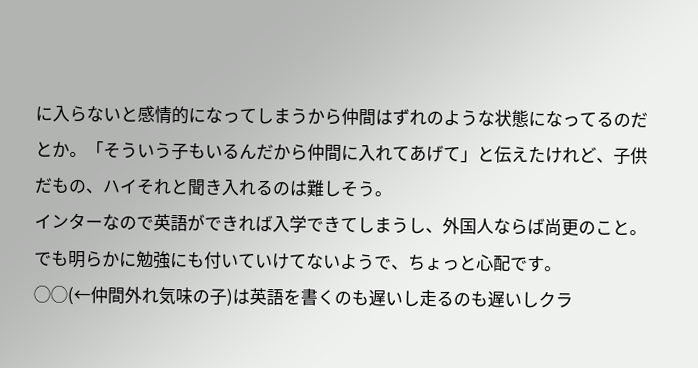に入らないと感情的になってしまうから仲間はずれのような状態になってるのだとか。「そういう子もいるんだから仲間に入れてあげて」と伝えたけれど、子供だもの、ハイそれと聞き入れるのは難しそう。
インターなので英語ができれば入学できてしまうし、外国人ならば尚更のこと。でも明らかに勉強にも付いていけてないようで、ちょっと心配です。
◯◯(←仲間外れ気味の子)は英語を書くのも遅いし走るのも遅いしクラ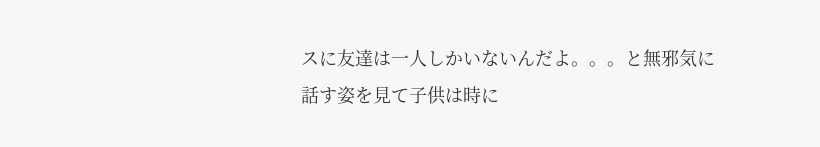スに友達は一人しかいないんだよ。。。と無邪気に話す姿を見て子供は時に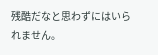残酷だなと思わずにはいられません。